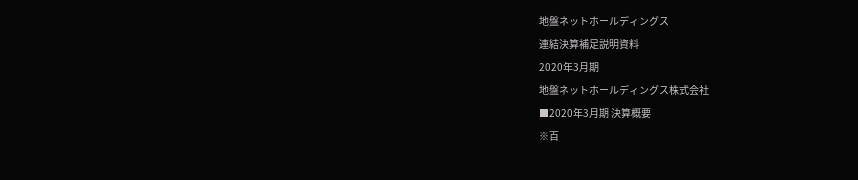地盤ネットホールディングス
連結決算補足説明資料
2020年3月期
地盤ネットホールディングス株式会社
■2020年3月期 決算概要
※百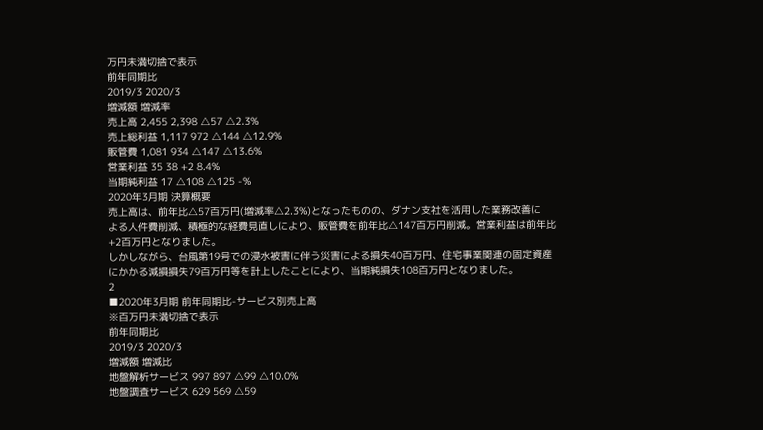万円未満切捨で表示
前年同期比
2019/3 2020/3
増減額 増減率
売上高 2,455 2,398 △57 △2.3%
売上総利益 1,117 972 △144 △12.9%
販管費 1,081 934 △147 △13.6%
営業利益 35 38 +2 8.4%
当期純利益 17 △108 △125 -%
2020年3月期 決算概要
売上高は、前年比△57百万円(増減率△2.3%)となったものの、ダナン支社を活用した業務改善に
よる人件費削減、積極的な経費見直しにより、販管費を前年比△147百万円削減。営業利益は前年比
+2百万円となりました。
しかしながら、台風第19号での浸水被害に伴う災害による損失40百万円、住宅事業関連の固定資産
にかかる減損損失79百万円等を計上したことにより、当期純損失108百万円となりました。
2
■2020年3月期 前年同期比-サービス別売上高
※百万円未満切捨で表示
前年同期比
2019/3 2020/3
増減額 増減比
地盤解析サービス 997 897 △99 △10.0%
地盤調査サービス 629 569 △59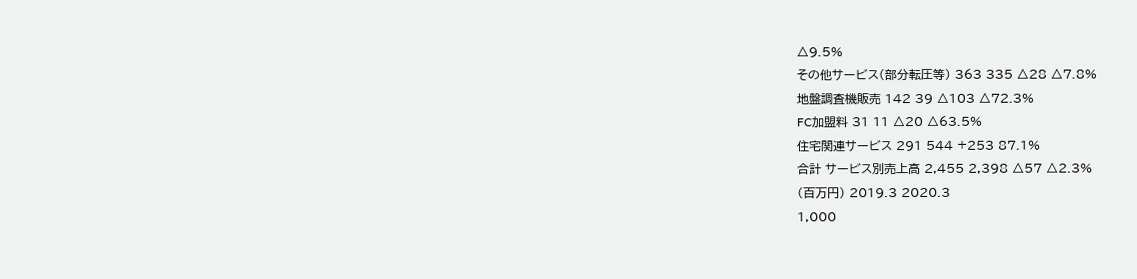△9.5%
その他サービス(部分転圧等) 363 335 △28 △7.8%
地盤調査機販売 142 39 △103 △72.3%
FC加盟料 31 11 △20 △63.5%
住宅関連サービス 291 544 +253 87.1%
合計 サービス別売上高 2,455 2,398 △57 △2.3%
(百万円) 2019.3 2020.3
1,000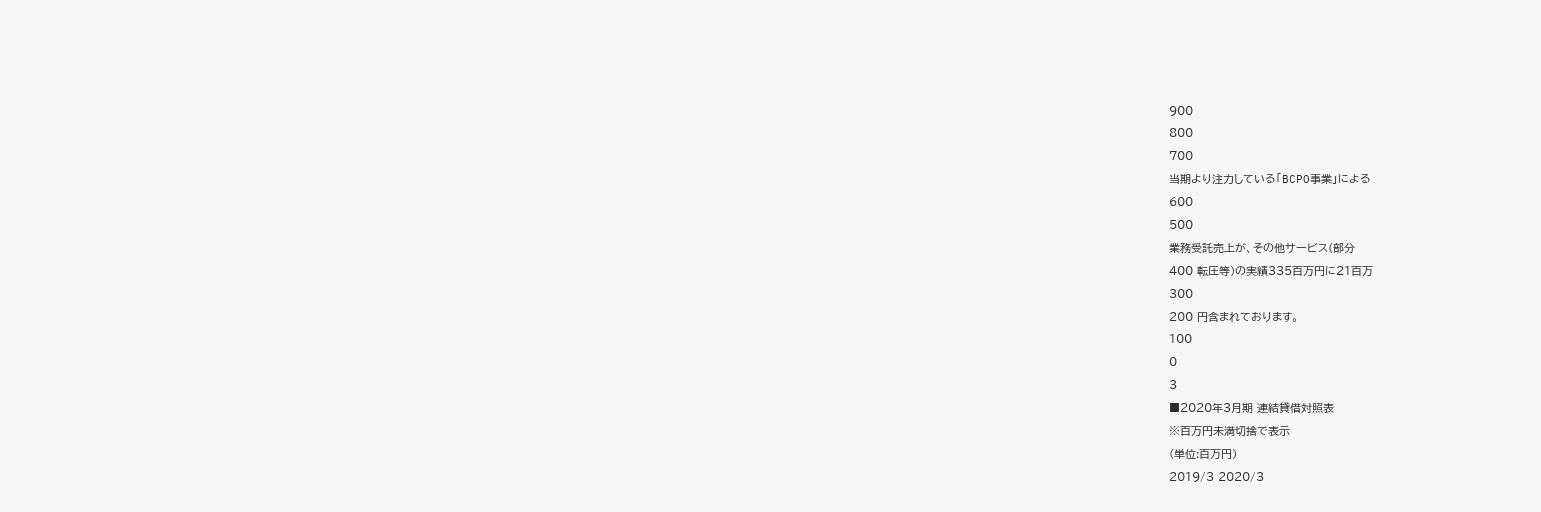900
800
700
当期より注力している「BCPO事業」による
600
500
業務受託売上が、その他サービス(部分
400 転圧等)の実績335百万円に21百万
300
200 円含まれております。
100
0
3
■2020年3月期 連結貸借対照表
※百万円未満切捨で表示
(単位:百万円)
2019/3 2020/3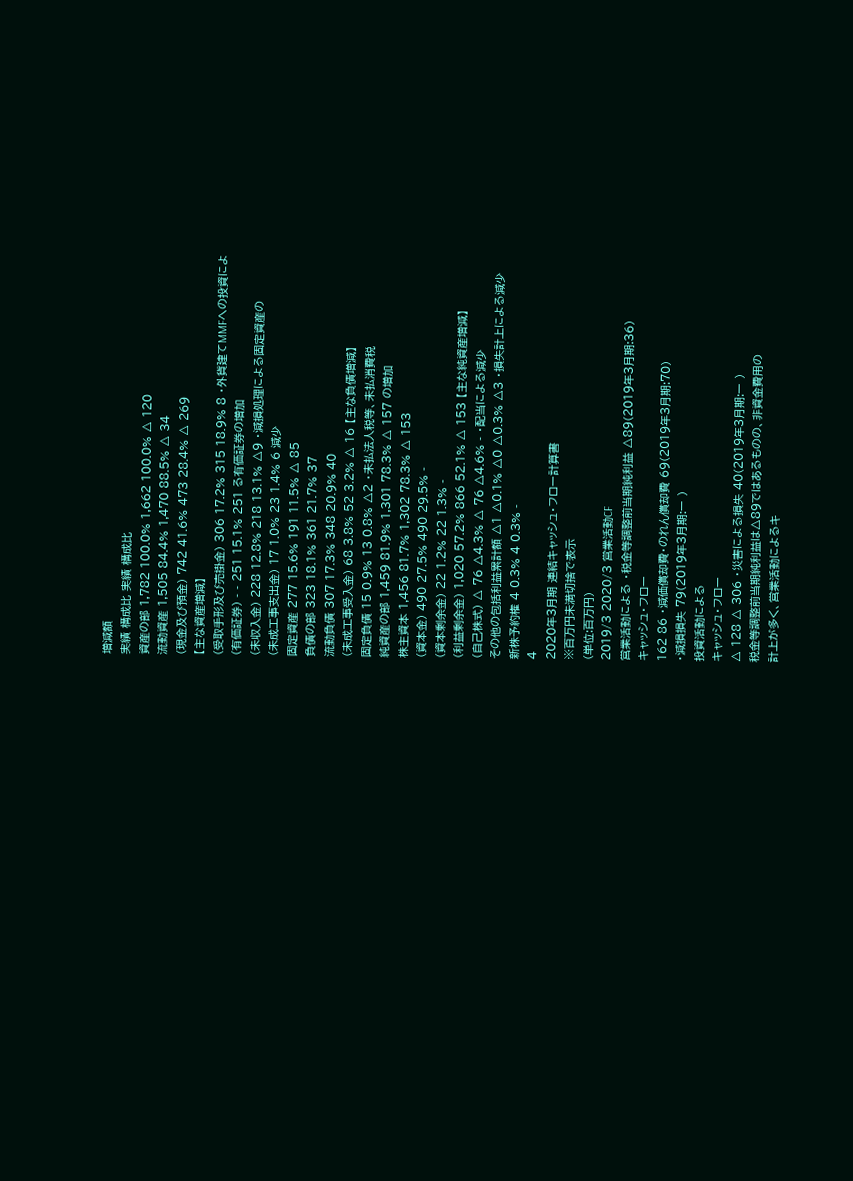増減額
実績 構成比 実績 構成比
資産の部 1,782 100.0% 1,662 100.0% △ 120
流動資産 1,505 84.4% 1,470 88.5% △ 34
(現金及び預金) 742 41.6% 473 28.4% △ 269
【主な資産増減】
(受取手形及び売掛金) 306 17.2% 315 18.9% 8 ・外貨建てMMFへの投資によ
(有価証券) - - 251 15.1% 251 る有価証券の増加
(未収入金) 228 12.8% 218 13.1% △9 ・減損処理による固定資産の
(未成工事支出金) 17 1.0% 23 1.4% 6 減少
固定資産 277 15.6% 191 11.5% △ 85
負債の部 323 18.1% 361 21.7% 37
流動負債 307 17.3% 348 20.9% 40
(未成工事受入金) 68 3.8% 52 3.2% △ 16 【主な負債増減】
固定負債 15 0.9% 13 0.8% △2 ・未払法人税等、未払消費税
純資産の部 1,459 81.9% 1,301 78.3% △ 157 の増加
株主資本 1,456 81.7% 1,302 78.3% △ 153
(資本金) 490 27.5% 490 29.5% -
(資本剰余金) 22 1.2% 22 1.3% -
(利益剰余金) 1,020 57.2% 866 52.1% △ 153 【主な純資産増減】
(自己株式) △ 76 △4.3% △ 76 △4.6% - ・配当による減少
その他の包括利益累計額 △1 △0.1% △0 △0.3% △3 ・損失計上による減少
新株予約権 4 0.3% 4 0.3% -
4
2020年3月期 連結キャッシュ・フロー計算書
※百万円未満切捨で表示
(単位:百万円)
2019/3 2020/3 営業活動CF
営業活動による ・税金等調整前当期純利益 △89(2019年3月期:36)
キャッシュ・フロー
162 86 ・減価償却費・のれん償却費 69(2019年3月期:70)
・減損損失 79(2019年3月期:ー )
投資活動による
キャッシュ・フロー
△ 128 △ 306 ・災害による損失 40(2019年3月期:ー )
税金等調整前当期純利益は△89ではあるものの、非資金費用の
計上が多く、営業活動によるキ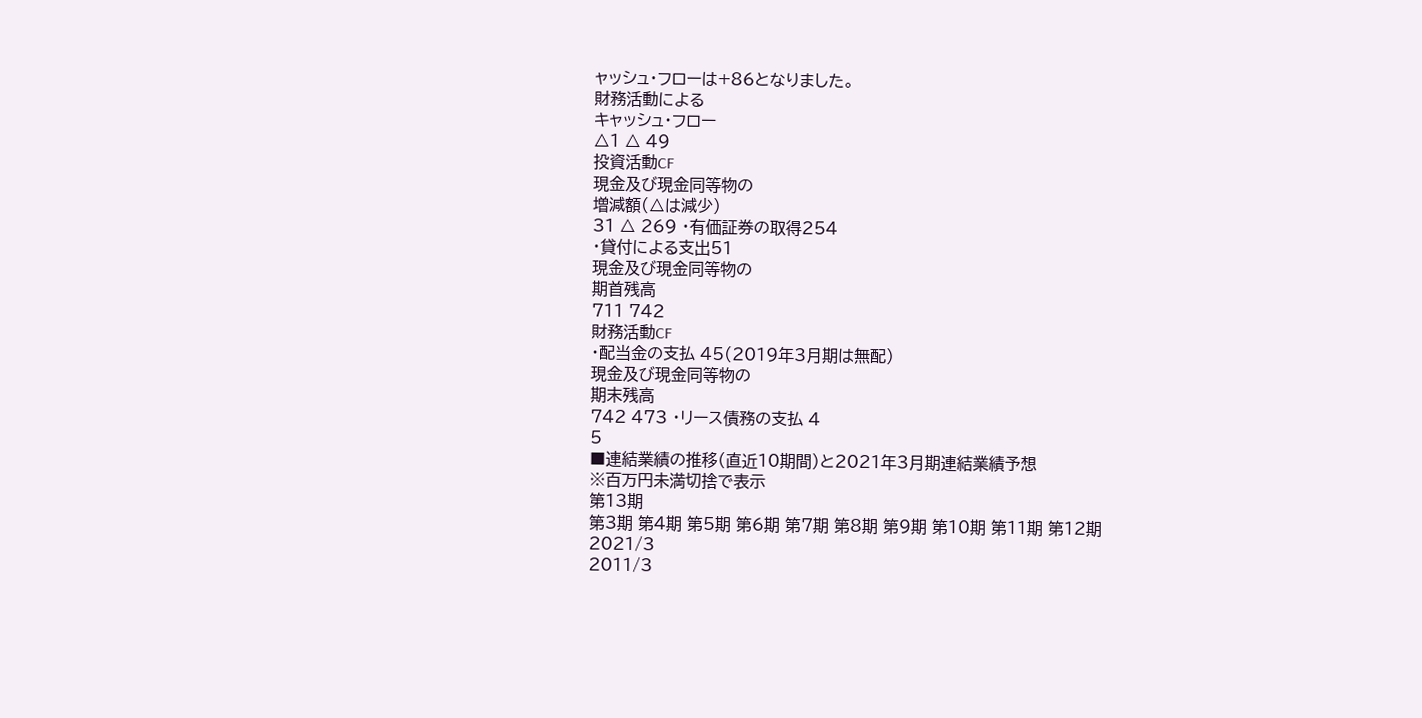ャッシュ・フローは+86となりました。
財務活動による
キャッシュ・フロー
△1 △ 49
投資活動CF
現金及び現金同等物の
増減額(△は減少)
31 △ 269 ・有価証券の取得254
・貸付による支出51
現金及び現金同等物の
期首残高
711 742
財務活動CF
・配当金の支払 45(2019年3月期は無配)
現金及び現金同等物の
期末残高
742 473 ・リース債務の支払 4
5
■連結業績の推移(直近10期間)と2021年3月期連結業績予想
※百万円未満切捨で表示
第13期
第3期 第4期 第5期 第6期 第7期 第8期 第9期 第10期 第11期 第12期
2021/3
2011/3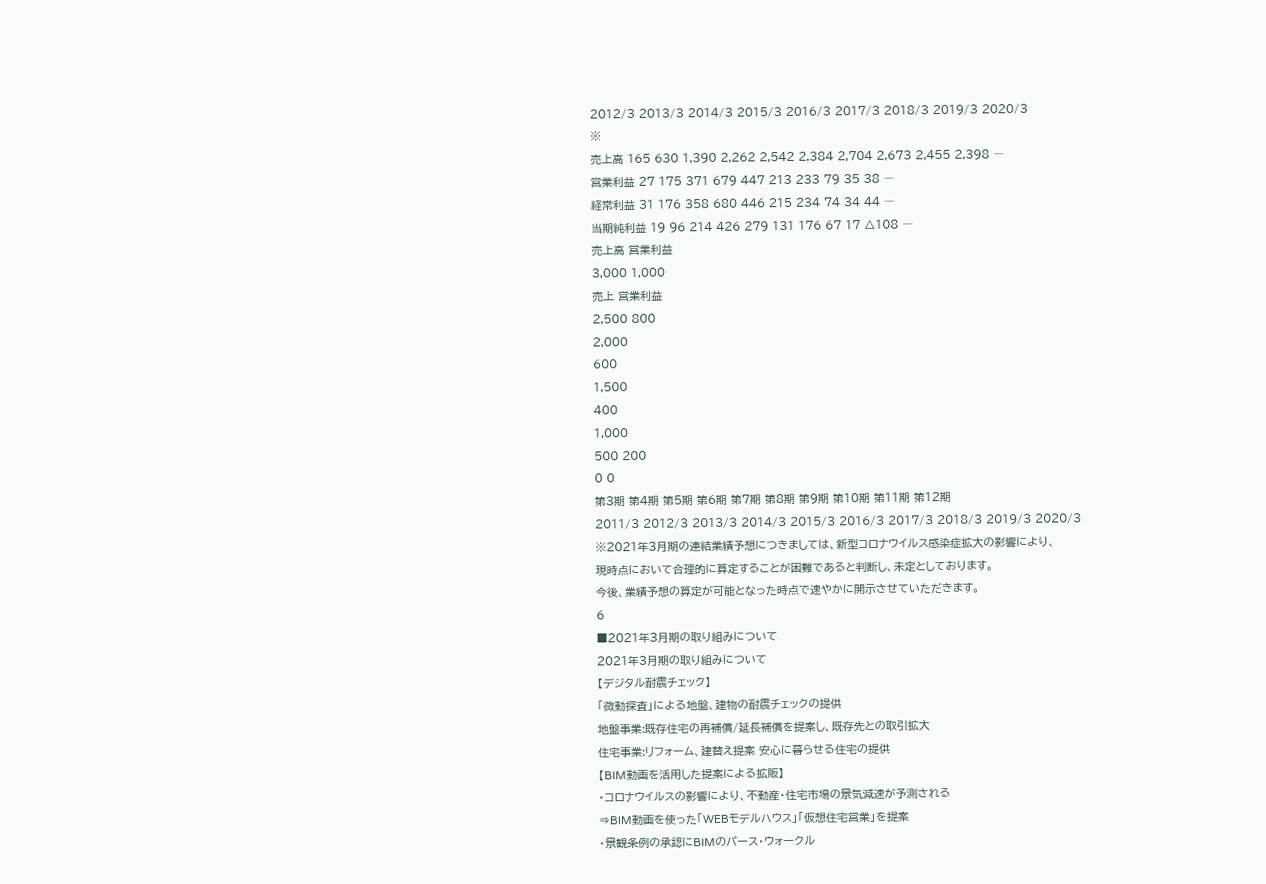2012/3 2013/3 2014/3 2015/3 2016/3 2017/3 2018/3 2019/3 2020/3
※
売上高 165 630 1,390 2,262 2,542 2,384 2,704 2,673 2,455 2,398 ―
営業利益 27 175 371 679 447 213 233 79 35 38 ―
経常利益 31 176 358 680 446 215 234 74 34 44 ―
当期純利益 19 96 214 426 279 131 176 67 17 △108 ―
売上高 営業利益
3,000 1,000
売上 営業利益
2,500 800
2,000
600
1,500
400
1,000
500 200
0 0
第3期 第4期 第5期 第6期 第7期 第8期 第9期 第10期 第11期 第12期
2011/3 2012/3 2013/3 2014/3 2015/3 2016/3 2017/3 2018/3 2019/3 2020/3
※2021年3月期の連結業績予想につきましては、新型コロナウイルス感染症拡大の影響により、
現時点において合理的に算定することが困難であると判断し、未定としております。
今後、業績予想の算定が可能となった時点で速やかに開示させていただきます。
6
■2021年3月期の取り組みについて
2021年3月期の取り組みについて
【デジタル耐震チェック】
「微動探査」による地盤、建物の耐震チェックの提供
地盤事業:既存住宅の再補償/延長補償を提案し、既存先との取引拡大
住宅事業:リフォーム、建替え提案 安心に暮らせる住宅の提供
【BIM動画を活用した提案による拡販】
・コロナウイルスの影響により、不動産・住宅市場の景気減速が予測される
⇒BIM動画を使った「WEBモデルハウス」「仮想住宅営業」を提案
・景観条例の承認にBIMのパース・ウォークル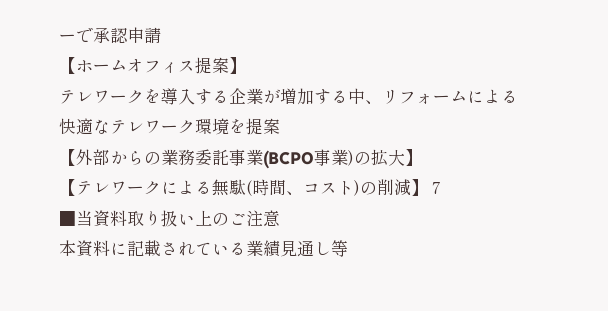ーで承認申請
【ホームオフィス提案】
テレワークを導入する企業が増加する中、リフォームによる快適なテレワーク環境を提案
【外部からの業務委託事業(BCPO事業)の拡大】
【テレワークによる無駄(時間、コスト)の削減】 7
■当資料取り扱い上のご注意
本資料に記載されている業績見通し等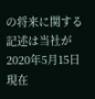の将来に関する記述は当社が
2020年5月15日現在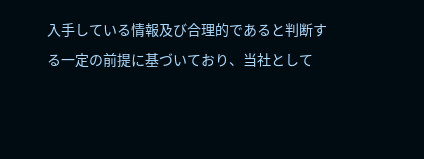入手している情報及び合理的であると判断す
る一定の前提に基づいており、当社として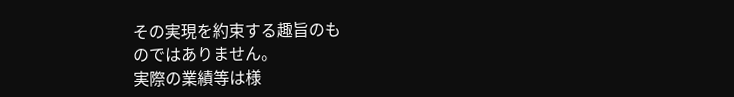その実現を約束する趣旨のも
のではありません。
実際の業績等は様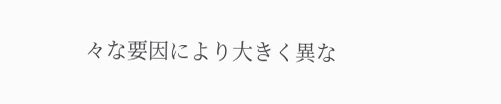々な要因により大きく異な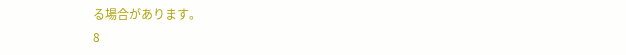る場合があります。
8